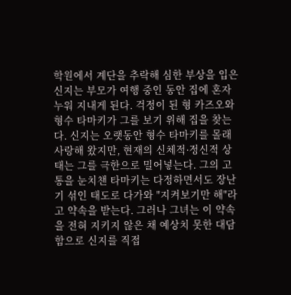학원에서 계단을 추락해 심한 부상을 입은 신지는 부모가 여행 중인 동안 집에 혼자 누워 지내게 된다. 걱정이 된 형 카즈오와 형수 타마키가 그를 보기 위해 집을 찾는다. 신지는 오랫동안 형수 타마키를 몰래 사랑해 왔지만, 현재의 신체적·정신적 상태는 그를 극한으로 밀어넣는다. 그의 고통을 눈치챈 타마키는 다정하면서도 장난기 섞인 태도로 다가와 "지켜보기만 해"라고 약속을 받는다. 그러나 그녀는 이 약속을 전혀 지키지 않은 채 예상치 못한 대담함으로 신지를 직접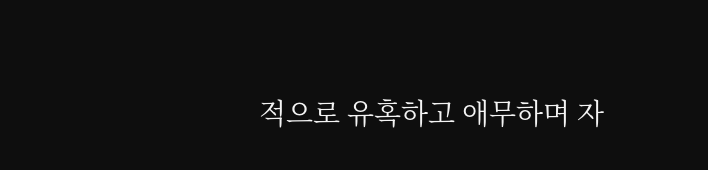적으로 유혹하고 애무하며 자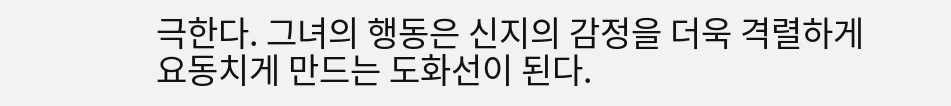극한다. 그녀의 행동은 신지의 감정을 더욱 격렬하게 요동치게 만드는 도화선이 된다.